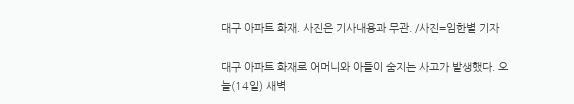대구 아파트 화재. 사진은 기사내용과 무관. /사진=임한별 기자

대구 아파트 화재로 어머니와 아들이 숨지는 사고가 발생했다. 오늘(14일) 새벽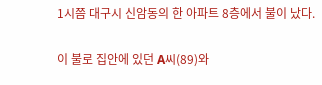1시쯤 대구시 신암동의 한 아파트 8층에서 불이 났다.

이 불로 집안에 있던 A씨(89)와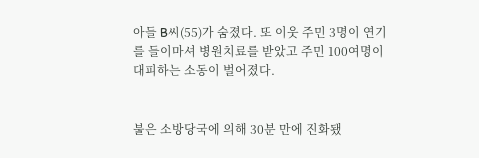아들 B씨(55)가 숨졌다. 또 이웃 주민 3명이 연기를 들이마셔 병원치료를 받았고 주민 100여명이 대피하는 소동이 벌어졌다.


불은 소방당국에 의해 30분 만에 진화됐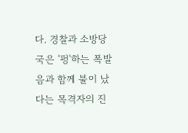다. 경찰과 소방당국은 '펑'하는 폭발음과 함께 불이 났다는 목격자의 진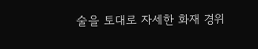술을 토대로 자세한 화재 경위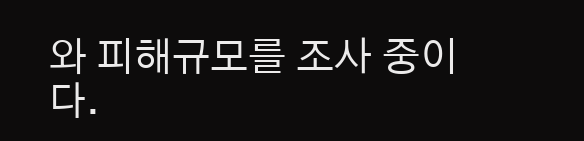와 피해규모를 조사 중이다.